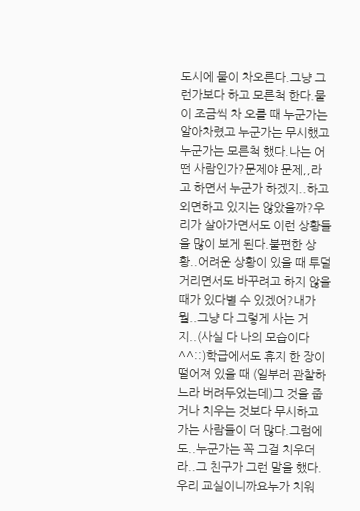도시에 물이 차오른다.그냥 그런가보다 하고 모른척 한다.물이 조금씩 차 오를 때 누군가는 알아차렸고 누군가는 무시했고 누군가는 모른척 했다.나는 어떤 사람인가?문제야 문제,,라고 하면서 누군가 하겠지..하고 외면하고 있지는 않았을까?우리가 살아가면서도 이런 상황들을 많이 보게 된다.불편한 상황..어려운 상황이 있을 때 투덜거리면서도 바꾸려고 하지 않을 때가 있다별 수 있겠어?내가 뭘..그냥 다 그렇게 사는 거지..(사실 다 나의 모습이다^^::)학급에서도 휴지 한 장이 떨어져 있을 때 (일부러 관찰하느라 버려두었는데)그 것을 줍거나 치우는 것보다 무시하고 가는 사람들이 더 많다.그럼에도..누군가는 꼭 그걸 치우더라..그 친구가 그런 말을 했다.우리 교실이니까요누가 치워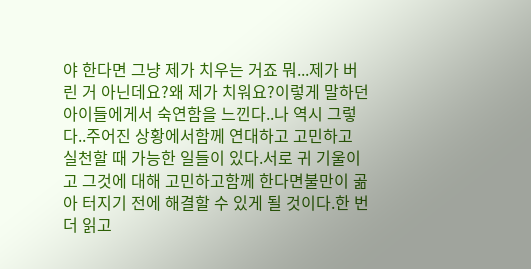야 한다면 그냥 제가 치우는 거죠 뭐...제가 버린 거 아닌데요?왜 제가 치워요?이렇게 말하던 아이들에게서 숙연함을 느낀다..나 역시 그렇다..주어진 상황에서함께 연대하고 고민하고 실천할 때 가능한 일들이 있다.서로 귀 기울이고 그것에 대해 고민하고함께 한다면불만이 곪아 터지기 전에 해결할 수 있게 될 것이다.한 번 더 읽고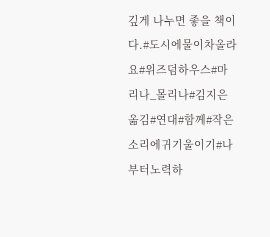깊게 나누면 좋을 책이다.#도시에물이차올라요#위즈덤하우스#마리나_몰리나#김지은옮김#연대#함께#작은소리에귀기울이기#나부터노력하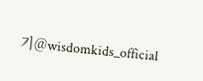기@wisdomkids_official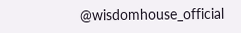@wisdomhouse_official